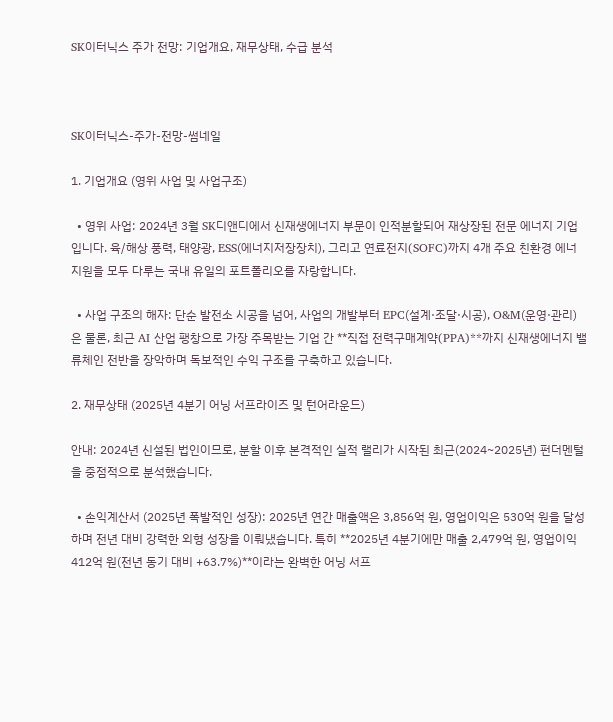SK이터닉스 주가 전망: 기업개요, 재무상태, 수급 분석



SK이터닉스-주가-전망-썸네일

1. 기업개요 (영위 사업 및 사업구조)

  • 영위 사업: 2024년 3월 SK디앤디에서 신재생에너지 부문이 인적분할되어 재상장된 전문 에너지 기업입니다. 육/해상 풍력, 태양광, ESS(에너지저장장치), 그리고 연료전지(SOFC)까지 4개 주요 친환경 에너지원을 모두 다루는 국내 유일의 포트폴리오를 자랑합니다.

  • 사업 구조의 해자: 단순 발전소 시공을 넘어, 사업의 개발부터 EPC(설계·조달·시공), O&M(운영·관리)은 물론, 최근 AI 산업 팽창으로 가장 주목받는 기업 간 **직접 전력구매계약(PPA)**까지 신재생에너지 밸류체인 전반을 장악하며 독보적인 수익 구조를 구축하고 있습니다.

2. 재무상태 (2025년 4분기 어닝 서프라이즈 및 턴어라운드)

안내: 2024년 신설된 법인이므로, 분할 이후 본격적인 실적 랠리가 시작된 최근(2024~2025년) 펀더멘털을 중점적으로 분석했습니다.

  • 손익계산서 (2025년 폭발적인 성장): 2025년 연간 매출액은 3,856억 원, 영업이익은 530억 원을 달성하며 전년 대비 강력한 외형 성장을 이뤄냈습니다. 특히 **2025년 4분기에만 매출 2,479억 원, 영업이익 412억 원(전년 동기 대비 +63.7%)**이라는 완벽한 어닝 서프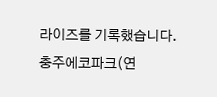라이즈를 기록했습니다. 충주에코파크(연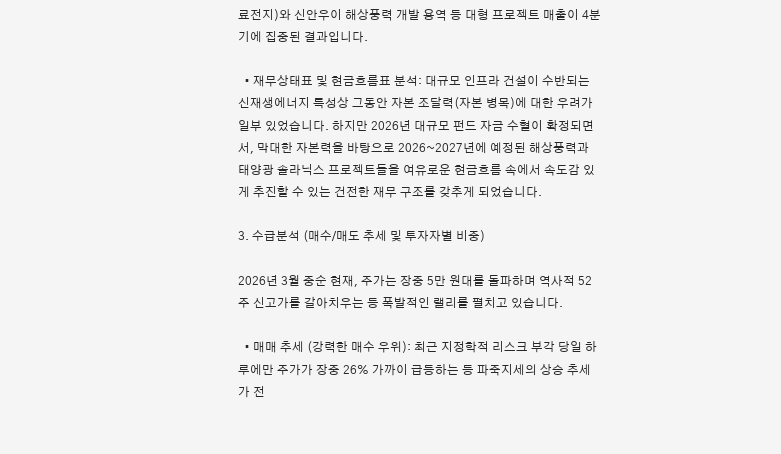료전지)와 신안우이 해상풍력 개발 용역 등 대형 프로젝트 매출이 4분기에 집중된 결과입니다.

  • 재무상태표 및 현금흐름표 분석: 대규모 인프라 건설이 수반되는 신재생에너지 특성상 그동안 자본 조달력(자본 병목)에 대한 우려가 일부 있었습니다. 하지만 2026년 대규모 펀드 자금 수혈이 확정되면서, 막대한 자본력을 바탕으로 2026~2027년에 예정된 해상풍력과 태양광 솔라닉스 프로젝트들을 여유로운 현금흐름 속에서 속도감 있게 추진할 수 있는 건전한 재무 구조를 갖추게 되었습니다.

3. 수급분석 (매수/매도 추세 및 투자자별 비중)

2026년 3월 중순 현재, 주가는 장중 5만 원대를 돌파하며 역사적 52주 신고가를 갈아치우는 등 폭발적인 랠리를 펼치고 있습니다.

  • 매매 추세 (강력한 매수 우위): 최근 지정학적 리스크 부각 당일 하루에만 주가가 장중 26% 가까이 급등하는 등 파죽지세의 상승 추세가 전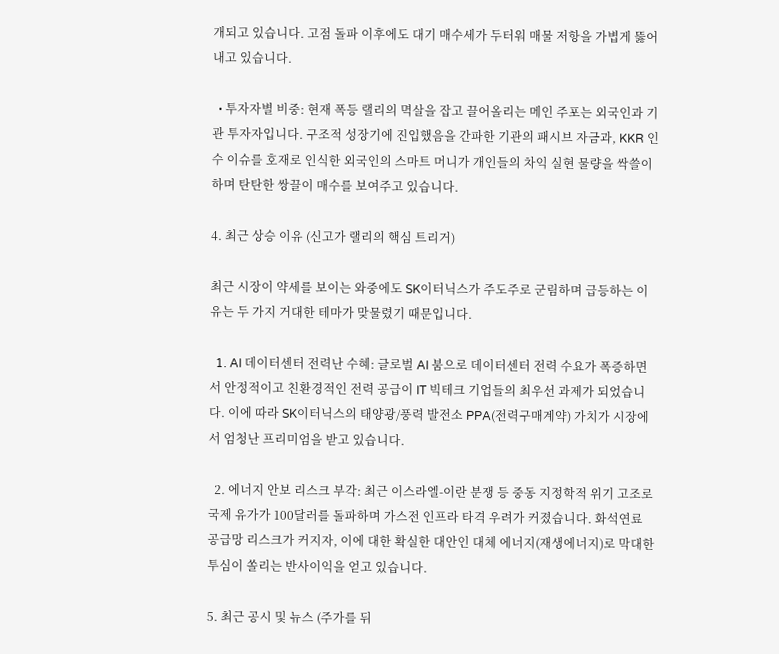개되고 있습니다. 고점 돌파 이후에도 대기 매수세가 두터워 매물 저항을 가볍게 뚫어내고 있습니다.

  • 투자자별 비중: 현재 폭등 랠리의 멱살을 잡고 끌어올리는 메인 주포는 외국인과 기관 투자자입니다. 구조적 성장기에 진입했음을 간파한 기관의 패시브 자금과, KKR 인수 이슈를 호재로 인식한 외국인의 스마트 머니가 개인들의 차익 실현 물량을 싹쓸이하며 탄탄한 쌍끌이 매수를 보여주고 있습니다.

4. 최근 상승 이유 (신고가 랠리의 핵심 트리거)

최근 시장이 약세를 보이는 와중에도 SK이터닉스가 주도주로 군림하며 급등하는 이유는 두 가지 거대한 테마가 맞물렸기 때문입니다.

  1. AI 데이터센터 전력난 수혜: 글로벌 AI 붐으로 데이터센터 전력 수요가 폭증하면서 안정적이고 친환경적인 전력 공급이 IT 빅테크 기업들의 최우선 과제가 되었습니다. 이에 따라 SK이터닉스의 태양광/풍력 발전소 PPA(전력구매계약) 가치가 시장에서 엄청난 프리미엄을 받고 있습니다.

  2. 에너지 안보 리스크 부각: 최근 이스라엘-이란 분쟁 등 중동 지정학적 위기 고조로 국제 유가가 100달러를 돌파하며 가스전 인프라 타격 우려가 커졌습니다. 화석연료 공급망 리스크가 커지자, 이에 대한 확실한 대안인 대체 에너지(재생에너지)로 막대한 투심이 쏠리는 반사이익을 얻고 있습니다.

5. 최근 공시 및 뉴스 (주가를 뒤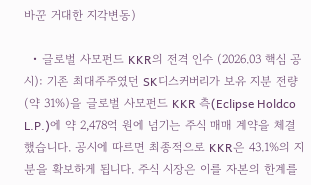바꾼 거대한 지각변동)

  • 글로벌 사모펀드 KKR의 전격 인수 (2026.03 핵심 공시): 기존 최대주주였던 SK디스커버리가 보유 지분 전량(약 31%)을 글로벌 사모펀드 KKR 측(Eclipse Holdco L.P.)에 약 2,478억 원에 넘기는 주식 매매 계약을 체결했습니다. 공시에 따르면 최종적으로 KKR은 43.1%의 지분을 확보하게 됩니다. 주식 시장은 이를 자본의 한계를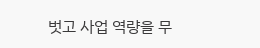벗고 사업 역량을 무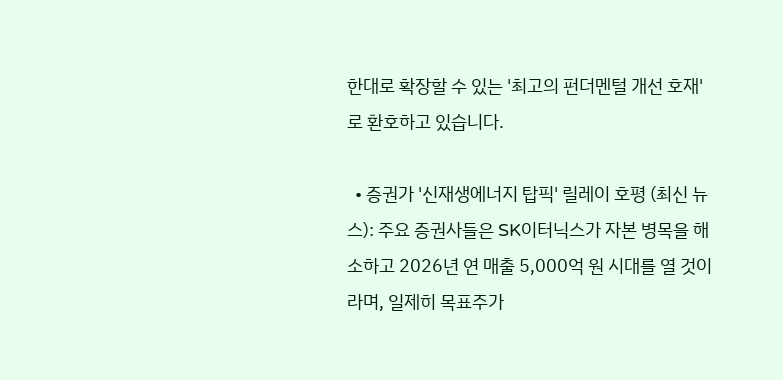한대로 확장할 수 있는 '최고의 펀더멘털 개선 호재'로 환호하고 있습니다.

  • 증권가 '신재생에너지 탑픽' 릴레이 호평 (최신 뉴스): 주요 증권사들은 SK이터닉스가 자본 병목을 해소하고 2026년 연 매출 5,000억 원 시대를 열 것이라며, 일제히 목표주가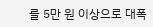를 5만 원 이상으로 대폭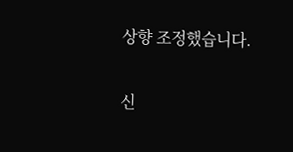상향 조정했습니다.

신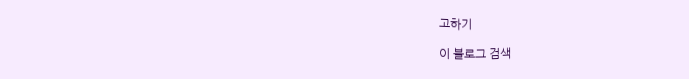고하기

이 블로그 검색